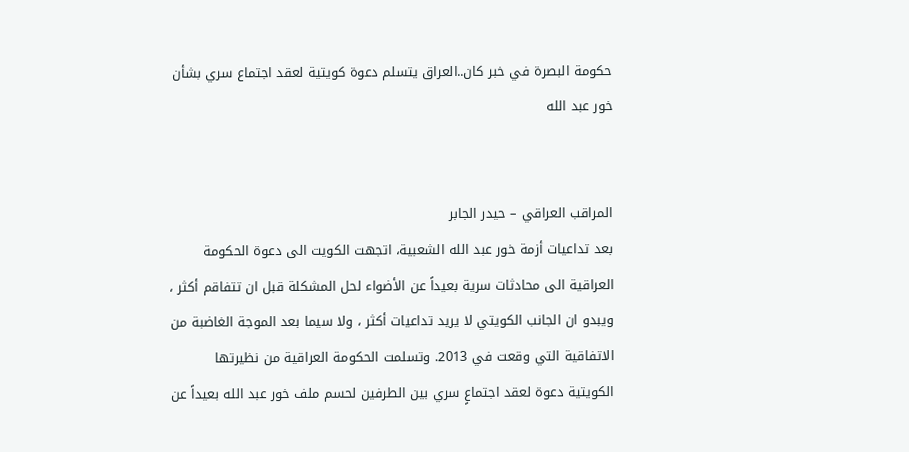حكومة البصرة في خبر كان..العراق يتسلم دعوة كويتية لعقد اجتماع سري بشأن خور عبد الله


المراقب العراقي – حيدر الجابر
بعد تداعيات أزمة خور عبد الله الشعبية، اتجهت الكويت الى دعوة الحكومة العراقية الى محادثات سرية بعيداً عن الأضواء لحل المشكلة قبل ان تتفاقم أكثر ، ويبدو ان الجانب الكويتي لا يريد تداعيات أكثر ، ولا سيما بعد الموجة الغاضبة من الاتفاقية التي وقعت في 2013. وتسلمت الحكومة العراقية من نظيرتها الكويتية دعوة لعقد اجتماعٍ سري بين الطرفين لحسم ملف خور عبد الله بعيداً عن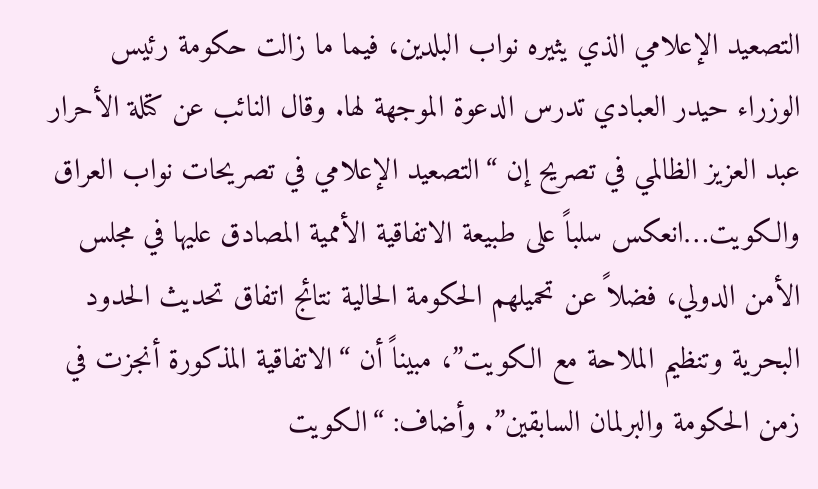التصعيد الإعلامي الذي يثيره نواب البلدين، فيما ما زالت حكومة رئيس الوزراء حيدر العبادي تدرس الدعوة الموجهة لها. وقال النائب عن كتلة الأحرار عبد العزيز الظالمي في تصريح إن “التصعيد الإعلامي في تصريحات نواب العراق والكويت…انعكس سلباً على طبيعة الاتفاقية الأممية المصادق عليها في مجلس الأمن الدولي، فضلاً عن تحميلهم الحكومة الحالية نتائج اتفاق تحديث الحدود البحرية وتنظيم الملاحة مع الكويت”، مبيناً أن “الاتفاقية المذكورة أنجزت في زمن الحكومة والبرلمان السابقين”. وأضاف: “الكويت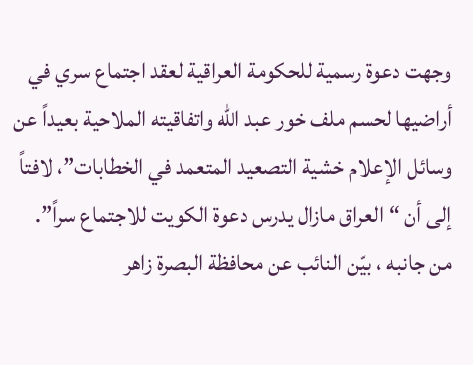وجهت دعوة رسمية للحكومة العراقية لعقد اجتماع سري في أراضيها لحسم ملف خور عبد الله واتفاقيته الملاحية بعيداً عن وسائل الإعلام خشية التصعيد المتعمد في الخطابات”، لافتاً إلى أن “العراق مازال يدرس دعوة الكويت للاجتماع سراً”.
من جانبه ، بيّن النائب عن محافظة البصرة زاهر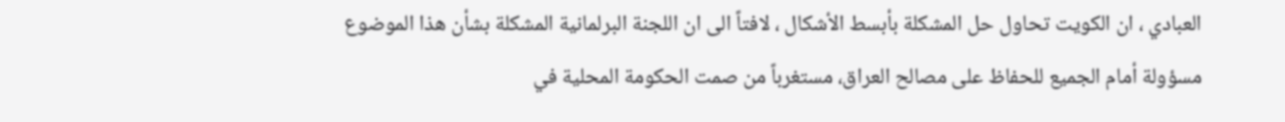العبادي ، ان الكويت تحاول حل المشكلة بأبسط الأشكال ، لافتاً الى ان اللجنة البرلمانية المشكلة بشأن هذا الموضوع مسؤولة أمام الجميع للحفاظ على مصالح العراق، مستغرباً من صمت الحكومة المحلية في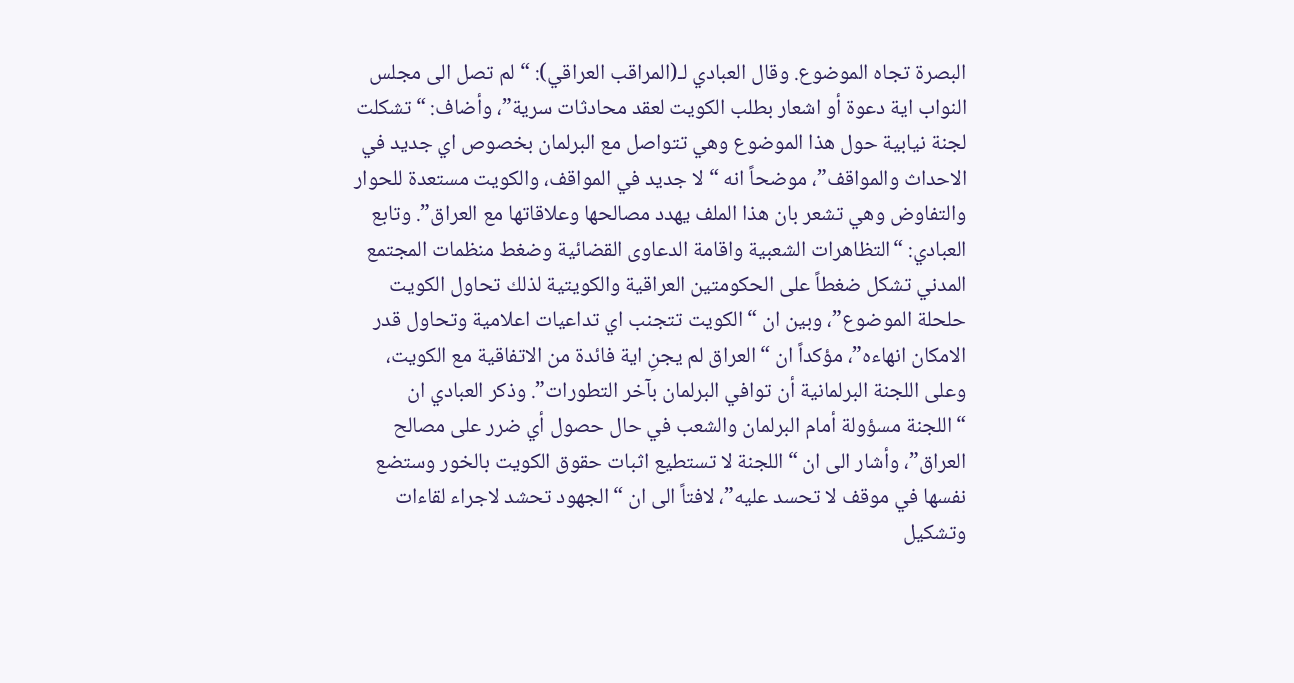البصرة تجاه الموضوع. وقال العبادي لـ(المراقب العراقي): “لم تصل الى مجلس النواب اية دعوة أو اشعار بطلب الكويت لعقد محادثات سرية”، وأضاف: “تشكلت لجنة نيابية حول هذا الموضوع وهي تتواصل مع البرلمان بخصوص اي جديد في الاحداث والمواقف”، موضحاً انه “لا جديد في المواقف، والكويت مستعدة للحوار والتفاوض وهي تشعر بان هذا الملف يهدد مصالحها وعلاقاتها مع العراق”. وتابع العبادي: “التظاهرات الشعبية واقامة الدعاوى القضائية وضغط منظمات المجتمع المدني تشكل ضغطاً على الحكومتين العراقية والكويتية لذلك تحاول الكويت حلحلة الموضوع”، وبين ان “الكويت تتجنب اي تداعيات اعلامية وتحاول قدر الامكان انهاءه”، مؤكداً ان “العراق لم يجنِ اية فائدة من الاتفاقية مع الكويت، وعلى اللجنة البرلمانية أن توافي البرلمان بآخر التطورات”. وذكر العبادي ان “اللجنة مسؤولة أمام البرلمان والشعب في حال حصول أي ضرر على مصالح العراق”، وأشار الى ان “اللجنة لا تستطيع اثبات حقوق الكويت بالخور وستضع نفسها في موقف لا تحسد عليه”، لافتاً الى ان “الجهود تحشد لاجراء لقاءات وتشكيل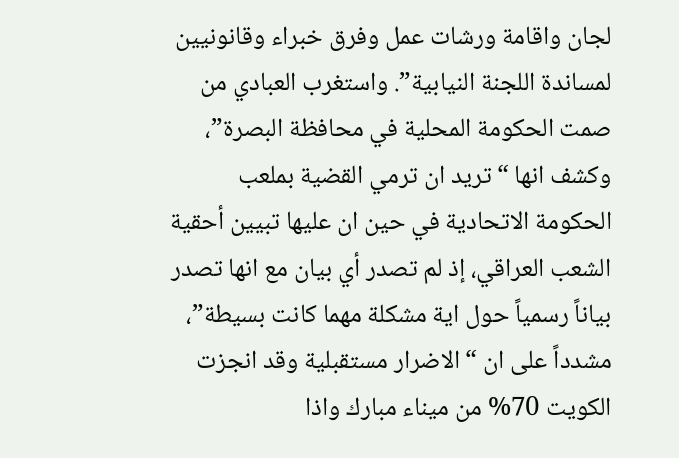لجان واقامة ورشات عمل وفرق خبراء وقانونيين لمساندة اللجنة النيابية”. واستغرب العبادي من صمت الحكومة المحلية في محافظة البصرة”، وكشف انها “تريد ان ترمي القضية بملعب الحكومة الاتحادية في حين ان عليها تبيين أحقية الشعب العراقي، إذ لم تصدر أي بيان مع انها تصدر بياناً رسمياً حول اية مشكلة مهما كانت بسيطة”، مشدداً على ان “الاضرار مستقبلية وقد انجزت الكويت 70% من ميناء مبارك واذا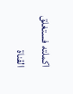اكملته فستغلق القناة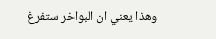وهذا يعني ان البواخر ستفرغ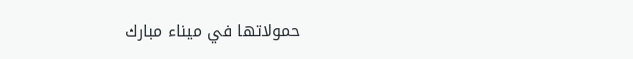حمولاتها في ميناء مبارك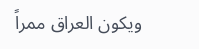ويكون العراق ممراً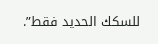للسكك الحديد فقط”.